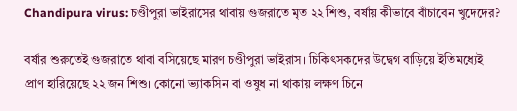Chandipura virus: চণ্ডীপুরা ভাইরাসের থাবায় গুজরাতে মৃত ২২ শিশু, বর্ষায় কীভাবে বাঁচাবেন খুদেদের?

বর্ষার শুরুতেই গুজরাতে থাবা বসিয়েছে মারণ চণ্ডীপুরা ভাইরাস। চিকিৎসকদের উদ্বেগ বাড়িয়ে ইতিমধ্যেই প্রাণ হারিয়েছে ২২ জন শিশু। কোনো ভ্যাকসিন বা ওষুধ না থাকায় লক্ষণ চিনে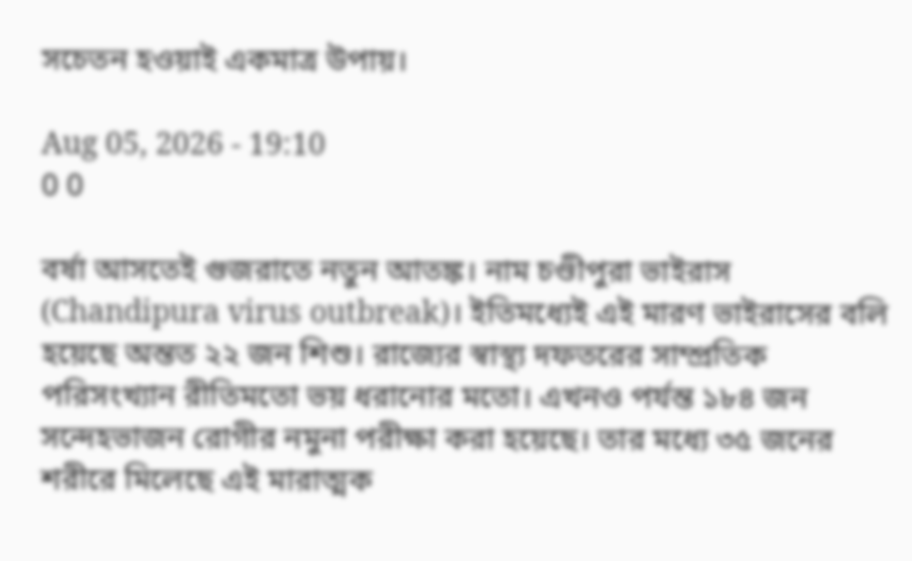সচেতন হওয়াই একমাত্র উপায়।

Aug 05, 2026 - 19:10
0 0

বর্ষা আসতেই গুজরাতে নতুন আতঙ্ক। নাম চণ্ডীপুরা ভাইরাস (Chandipura virus outbreak)। ইতিমধ্যেই এই মারণ ভাইরাসের বলি হয়েছে অন্তত ২২ জন শিশু। রাজ্যের স্বাস্থ্য দফতরের সাম্প্রতিক পরিসংখ্যান রীতিমতো ভয় ধরানোর মতো। এখনও পর্যন্ত ১৮৪ জন সন্দেহভাজন রোগীর নমুনা পরীক্ষা করা হয়েছে। তার মধ্যে ৩৫ জনের শরীরে মিলেছে এই মারাত্মক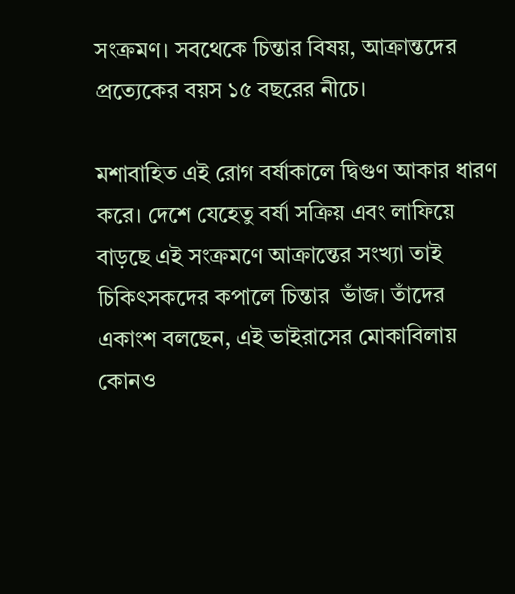সংক্রমণ। সবথেকে চিন্তার বিষয়, আক্রান্তদের প্রত্যেকের বয়স ১৫ বছরের নীচে।

মশাবাহিত এই রোগ বর্ষাকালে দ্বিগুণ আকার ধারণ করে। দেশে যেহেতু বর্ষা সক্রিয় এবং লাফিয়ে বাড়ছে এই সংক্রমণে আক্রান্তের সংখ্যা তাই চিকিৎসকদের কপালে চিন্তার  ভাঁজ। তাঁদের একাংশ বলছেন, এই ভাইরাসের মোকাবিলায় কোনও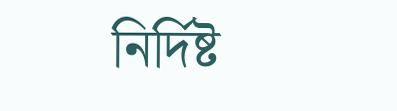নির্দিষ্ট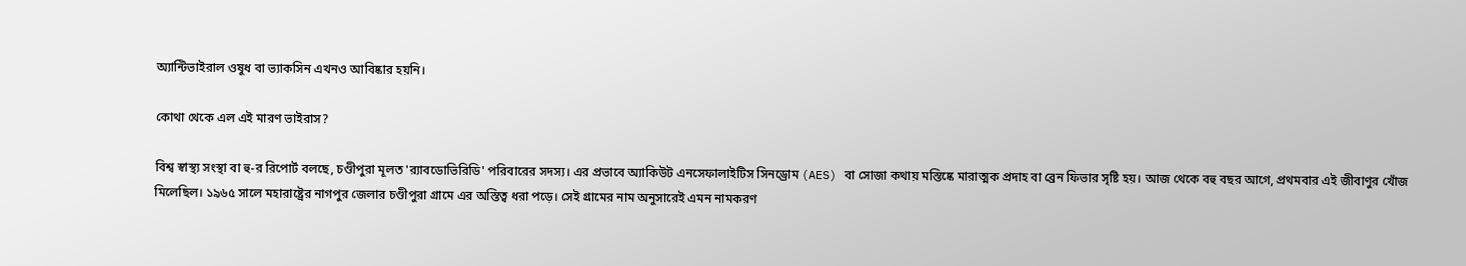অ্যান্টিভাইরাল ওষুধ বা ভ্যাকসিন এখনও আবিষ্কার হয়নি।

কোথা থেকে এল এই মারণ ভাইরাস?

বিশ্ব স্বাস্থ্য সংস্থা বা হু-র রিপোর্ট বলছে, চণ্ডীপুরা মূলত 'র‍্যাবডোভিরিডি' পরিবারের সদস্য। এর প্রভাবে অ্যাকিউট এনসেফালাইটিস সিনড্রোম (AES) বা সোজা কথায় মস্তিষ্কে মারাত্মক প্রদাহ বা ব্রেন ফিভার সৃষ্টি হয়। আজ থেকে বহু বছর আগে, প্রথমবার এই জীবাণুর খোঁজ মিলেছিল। ১৯৬৫ সালে মহারাষ্ট্রের নাগপুর জেলার চণ্ডীপুরা গ্রামে এর অস্তিত্ব ধরা পড়ে। সেই গ্রামের নাম অনুসারেই এমন নামকরণ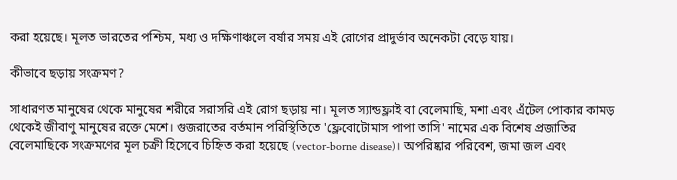করা হয়েছে। মূলত ভারতের পশ্চিম, মধ্য ও দক্ষিণাঞ্চলে বর্ষার সময় এই রোগের প্রাদুর্ভাব অনেকটা বেড়ে যায়।

কীভাবে ছড়ায় সংক্রমণ?

সাধারণত মানুষের থেকে মানুষের শরীরে সরাসরি এই রোগ ছড়ায় না। মূলত স্যান্ডফ্লাই বা বেলেমাছি, মশা এবং এঁটেল পোকার কামড় থেকেই জীবাণু মানুষের রক্তে মেশে। গুজরাতের বর্তমান পরিস্থিতিতে 'ফ্লেবোটোমাস পাপা তাসি' নামের এক বিশেষ প্রজাতির বেলেমাছিকে সংক্রমণের মূল চক্রী হিসেবে চিহ্নিত করা হয়েছে (vector-borne disease)। অপরিষ্কার পরিবেশ, জমা জল এবং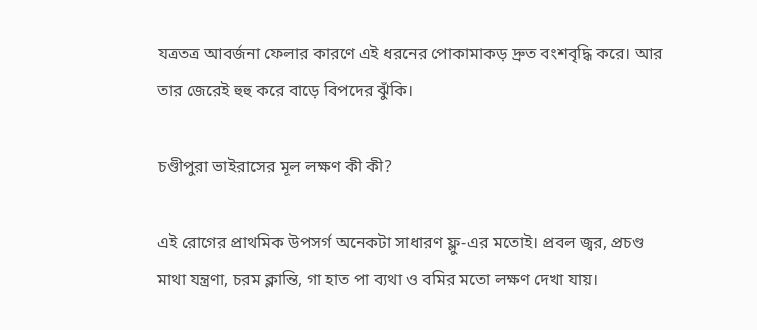যত্রতত্র আবর্জনা ফেলার কারণে এই ধরনের পোকামাকড় দ্রুত বংশবৃদ্ধি করে। আর তার জেরেই হুহু করে বাড়ে বিপদের ঝুঁকি।

চণ্ডীপুরা ভাইরাসের মূল লক্ষণ কী কী?

এই রোগের প্রাথমিক উপসর্গ অনেকটা সাধারণ ফ্লু-এর মতোই। প্রবল জ্বর, প্রচণ্ড মাথা যন্ত্রণা, চরম ক্লান্তি, গা হাত পা ব্যথা ও বমির মতো লক্ষণ দেখা যায়।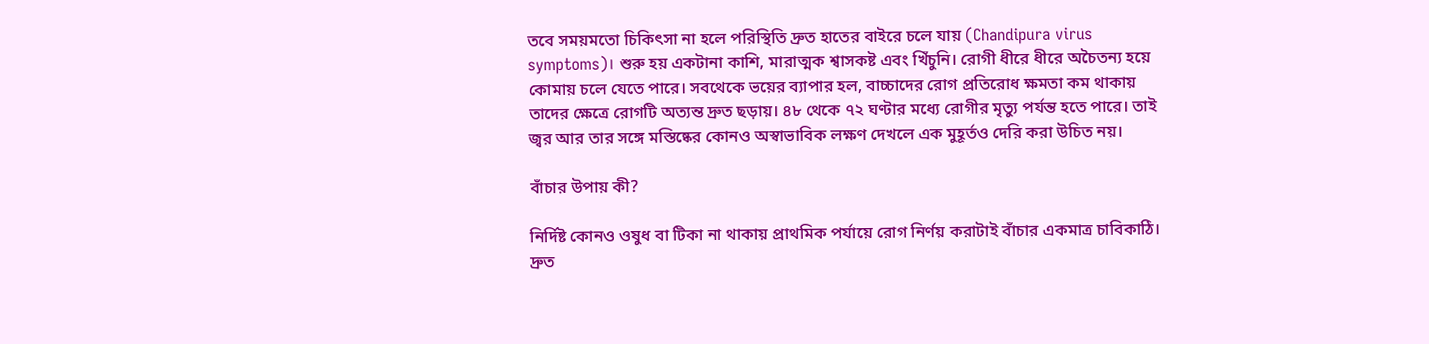তবে সময়মতো চিকিৎসা না হলে পরিস্থিতি দ্রুত হাতের বাইরে চলে যায় (Chandipura virus symptoms)। শুরু হয় একটানা কাশি, মারাত্মক শ্বাসকষ্ট এবং খিঁচুনি। রোগী ধীরে ধীরে অচৈতন্য হয়ে কোমায় চলে যেতে পারে। সবথেকে ভয়ের ব্যাপার হল, বাচ্চাদের রোগ প্রতিরোধ ক্ষমতা কম থাকায় তাদের ক্ষেত্রে রোগটি অত্যন্ত দ্রুত ছড়ায়। ৪৮ থেকে ৭২ ঘণ্টার মধ্যে রোগীর মৃত্যু পর্যন্ত হতে পারে। তাই জ্বর আর তার সঙ্গে মস্তিষ্কের কোনও অস্বাভাবিক লক্ষণ দেখলে এক মুহূর্তও দেরি করা উচিত নয়।

বাঁচার উপায় কী?

নির্দিষ্ট কোনও ওষুধ বা টিকা না থাকায় প্রাথমিক পর্যায়ে রোগ নির্ণয় করাটাই বাঁচার একমাত্র চাবিকাঠি। দ্রুত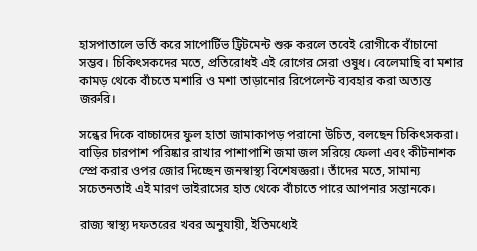হাসপাতালে ভর্তি করে সাপোর্টিভ ট্রিটমেন্ট শুরু করলে তবেই রোগীকে বাঁচানো সম্ভব। চিকিৎসকদের মতে, প্রতিরোধই এই রোগের সেরা ওষুধ। বেলেমাছি বা মশার কামড় থেকে বাঁচতে মশারি ও মশা তাড়ানোর রিপেলেন্ট ব্যবহার করা অত্যন্ত জরুরি।

সন্ধের দিকে বাচ্চাদের ফুল হাতা জামাকাপড় পরানো উচিত, বলছেন চিকিৎসকরা। বাড়ির চারপাশ পরিষ্কার রাখার পাশাপাশি জমা জল সরিয়ে ফেলা এবং কীটনাশক স্প্রে করার ওপর জোর দিচ্ছেন জনস্বাস্থ্য বিশেষজ্ঞরা। তাঁদের মতে, সামান্য সচেতনতাই এই মারণ ভাইরাসের হাত থেকে বাঁচাতে পারে আপনার সন্তানকে।

রাজ্য স্বাস্থ্য দফতরের খবর অনুযায়ী, ইতিমধ্যেই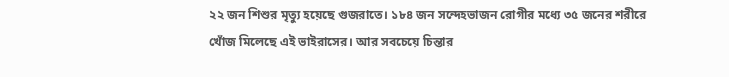২২ জন শিশুর মৃত্যু হয়েছে গুজরাতে। ১৮৪ জন সন্দেহভাজন রোগীর মধ্যে ৩৫ জনের শরীরে খোঁজ মিলেছে এই ভাইরাসের। আর সবচেয়ে চিন্তার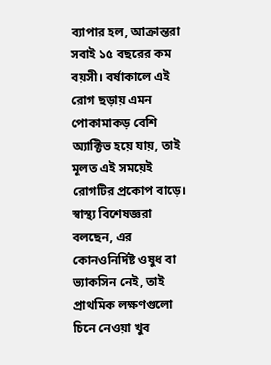ব্যাপার হল, আক্রান্তরা সবাই ১৫ বছরের কম বয়সী। বর্ষাকালে এই রোগ ছড়ায় এমন পোকামাকড় বেশি অ্যাক্টিভ হয়ে যায়, তাই মূলত এই সময়েই রোগটির প্রকোপ বাড়ে। স্বাস্থ্য বিশেষজ্ঞরা বলছেন, এর কোনওনির্দিষ্ট ওষুধ বা ভ্যাকসিন নেই, তাই প্রাথমিক লক্ষণগুলো চিনে নেওয়া খুব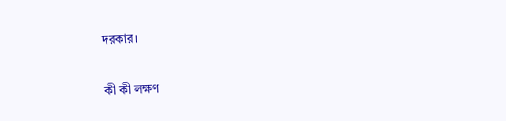দরকার।

কী কী লক্ষণ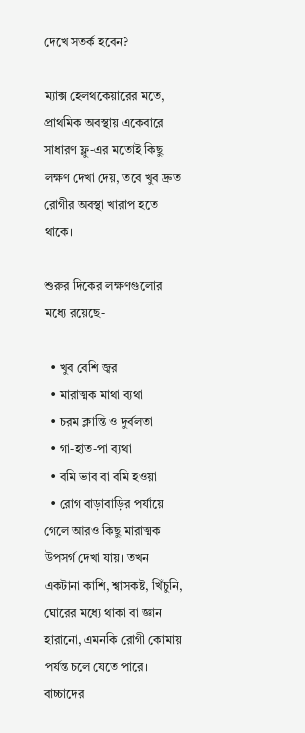দেখে সতর্ক হবেন?

ম্যাক্স হেলথকেয়ারের মতে, প্রাথমিক অবস্থায় একেবারে সাধারণ ফ্লু-এর মতোই কিছু লক্ষণ দেখা দেয়, তবে খুব দ্রুত রোগীর অবস্থা খারাপ হতে থাকে।

শুরুর দিকের লক্ষণগুলোর মধ্যে রয়েছে-

  • খুব বেশি জ্বর
  • মারাত্মক মাথা ব্যথা
  • চরম ক্লান্তি ও দুর্বলতা
  • গা-হাত-পা ব্যথা
  • বমি ভাব বা বমি হওয়া
  • রোগ বাড়াবাড়ির পর্যায়ে গেলে আরও কিছু মারাত্মক উপসর্গ দেখা যায়। তখন একটানা কাশি, শ্বাসকষ্ট, খিঁচুনি, ঘোরের মধ্যে থাকা বা জ্ঞান হারানো, এমনকি রোগী কোমায় পর্যন্ত চলে যেতে পারে। বাচ্চাদের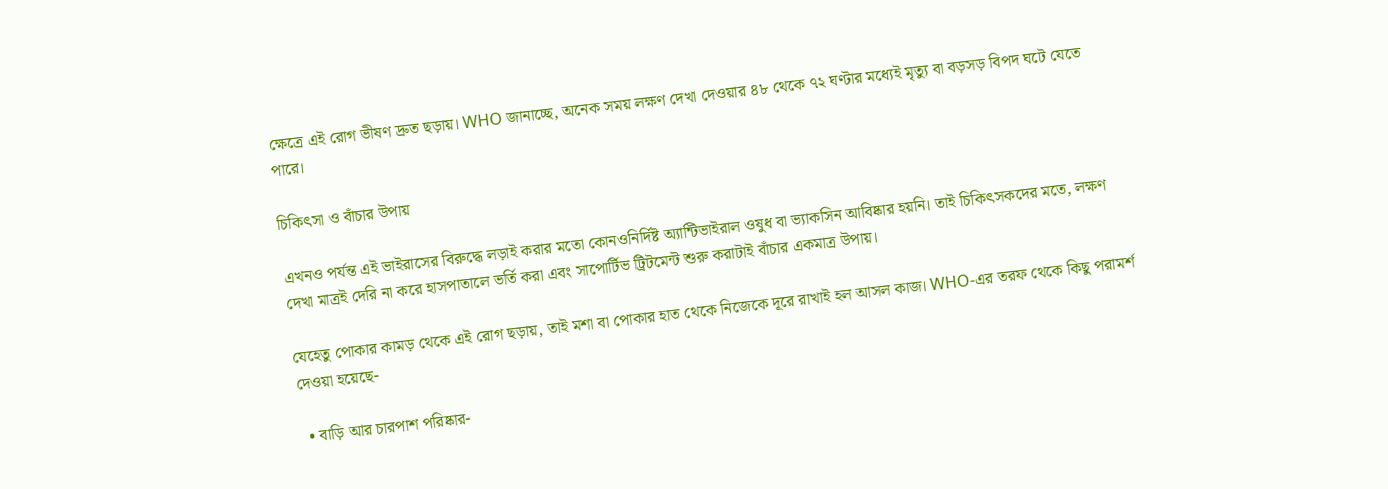ক্ষেত্রে এই রোগ ভীষণ দ্রুত ছড়ায়। WHO জানাচ্ছে, অনেক সময় লক্ষণ দেখা দেওয়ার ৪৮ থেকে ৭২ ঘণ্টার মধ্যেই মৃত্যু বা বড়সড় বিপদ ঘটে যেতে পারে।

চিকিৎসা ও বাঁচার উপায়

এখনও পর্যন্ত এই ভাইরাসের বিরুদ্ধে লড়াই করার মতো কোনওনির্দিষ্ট অ্যান্টিভাইরাল ওষুধ বা ভ্যাকসিন আবিষ্কার হয়নি। তাই চিকিৎসকদের মতে, লক্ষণ দেখা মাত্রই দেরি না করে হাসপাতালে ভর্তি করা এবং সাপোর্টিভ ট্রিটমেন্ট শুরু করাটাই বাঁচার একমাত্র উপায়।

যেহেতু পোকার কামড় থেকে এই রোগ ছড়ায়, তাই মশা বা পোকার হাত থেকে নিজেকে দূরে রাখাই হল আসল কাজ। WHO-এর তরফ থেকে কিছু পরামর্শ দেওয়া হয়েছে-

  • বাড়ি আর চারপাশ পরিষ্কার-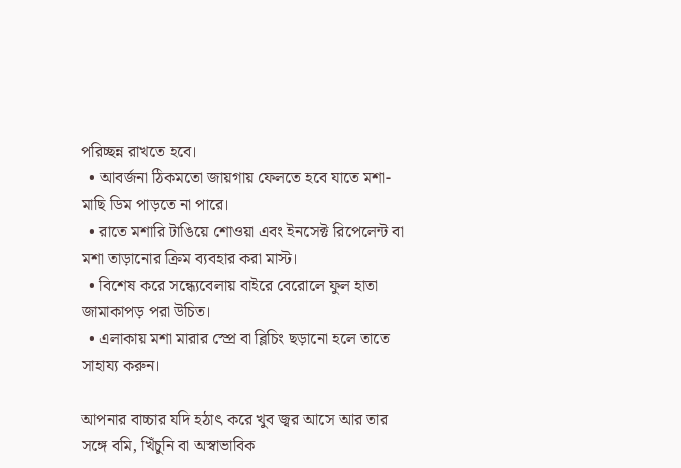পরিচ্ছন্ন রাখতে হবে।
  • আবর্জনা ঠিকমতো জায়গায় ফেলতে হবে যাতে মশা-মাছি ডিম পাড়তে না পারে।
  • রাতে মশারি টাঙিয়ে শোওয়া এবং ইনসেক্ট রিপেলেন্ট বা মশা তাড়ানোর ক্রিম ব্যবহার করা মাস্ট।
  • বিশেষ করে সন্ধ্যেবেলায় বাইরে বেরোলে ফুল হাতা জামাকাপড় পরা উচিত।
  • এলাকায় মশা মারার স্প্রে বা ব্লিচিং ছড়ানো হলে তাতে সাহায্য করুন।

আপনার বাচ্চার যদি হঠাৎ করে খুব জ্বর আসে আর তার সঙ্গে বমি, খিঁচুনি বা অস্বাভাবিক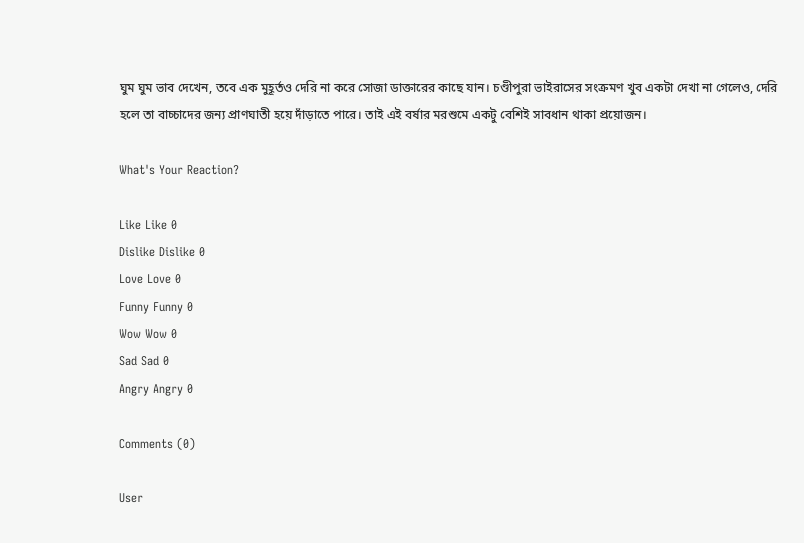ঘুম ঘুম ভাব দেখেন, তবে এক মুহূর্তও দেরি না করে সোজা ডাক্তারের কাছে যান। চণ্ডীপুরা ভাইরাসের সংক্রমণ খুব একটা দেখা না গেলেও, দেরি হলে তা বাচ্চাদের জন্য প্রাণঘাতী হয়ে দাঁড়াতে পারে। তাই এই বর্ষার মরশুমে একটু বেশিই সাবধান থাকা প্রয়োজন।

What's Your Reaction?

Like Like 0
Dislike Dislike 0
Love Love 0
Funny Funny 0
Wow Wow 0
Sad Sad 0
Angry Angry 0

Comments (0)

User